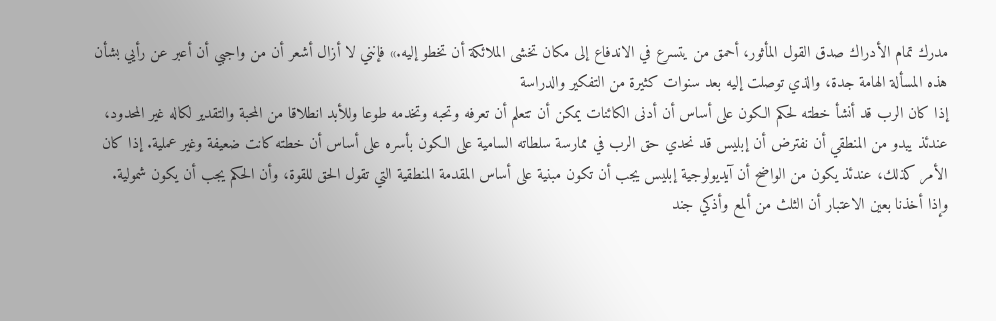مدرك تمام الأدراك صدق القول المأثور، أحمق من يتسرع في الاندفاع إلى مكان تخشى الملائكة أن تخطو إليه.» فإنني لا أزال أشعر أن من واجبي أن أعبر عن رأيي بشأن هذه المسألة الهامة جدة، والذي توصلت إليه بعد سنوات كثيرة من التفكير والدراسة
إذا كان الرب قد أنشأ خطته لحكم الكون على أساس أن أدنى الكائنات يمكن أن تتعلم أن تعرفه وتحبه وتخدمه طوعا وللأبد انطلاقا من المحبة والتقدير لكاله غير المحدود، عندئذ يبدو من المنطقي أن نفترض أن إبليس قد نحدي حق الرب في ممارسة سلطاته السامية على الكون بأسره على أساس أن خطته كانت ضعيفة وغير عملية. إذا كان الأمر كذلك، عندئذ يكون من الواضح أن آيديولوجية إبليس يجب أن تكون مبنية على أساس المقدمة المنطقية التي تقول الحق للقوة، وأن الحكم يجب أن يكون شمولية.
وإذا أخذنا بعين الاعتبار أن الثلث من ألمع وأذکي جند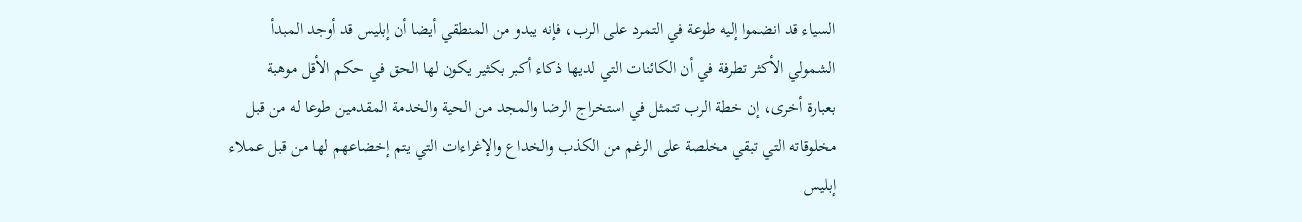السياء قد انضموا إليه طوعة في التمرد على الرب، فإنه يبدو من المنطقي أيضا أن إبليس قد أوجد المبدأ الشمولي الأكثر تطرفة في أن الكائنات التي لديها ذكاء أكبر بكثير يكون لها الحق في حكم الأقل موهبة
بعبارة أخرى، إن خطة الرب تتمثل في استخراج الرضا والمجد من الحية والخدمة المقدمين طوعا له من قبل مخلوقاته التي تبقي مخلصة على الرغم من الكذب والخداع والإغراءات التي يتم إخضاعهم لها من قبل عملاء إبليس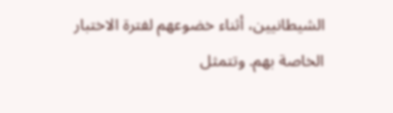الشيطانيين، أثناء خضوعهم لفترة الاختبار الخاصة بهم. وتتمثل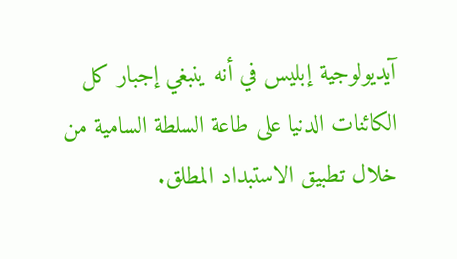آيديولوجية إبليس في أنه ينبغي إجبار كل الكائنات الدنيا على طاعة السلطة السامية من خلال تطبيق الاستبداد المطلق.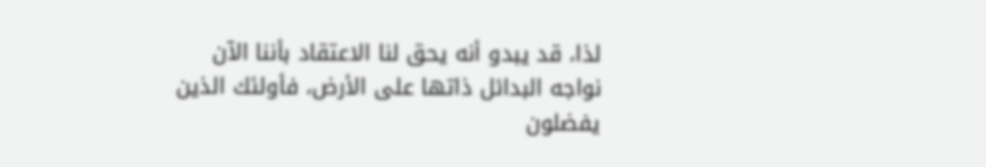لذا، قد يبدو أنه يحق لنا الاعتقاد بأننا الآن نواجه البدائل ذاتها على الأرض، فأولئك الذين يفضلون